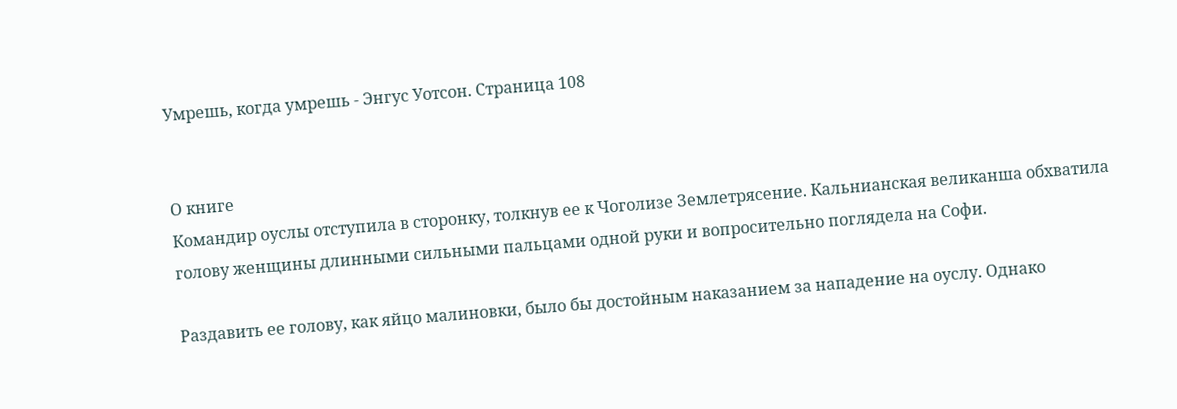Умрешь, когда умрешь - Энгус Уотсон. Страница 108


О книге
Командир оуслы отступила в сторонку, толкнув ее к Чоголизе Землетрясение. Кальнианская великанша обхватила голову женщины длинными сильными пальцами одной руки и вопросительно поглядела на Софи.

Раздавить ее голову, как яйцо малиновки, было бы достойным наказанием за нападение на оуслу. Однако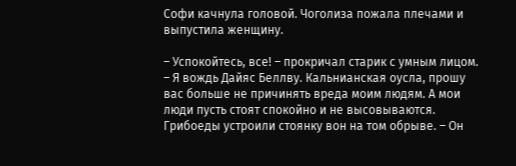Софи качнула головой. Чоголиза пожала плечами и выпустила женщину.

– Успокойтесь, все! – прокричал старик с умным лицом. – Я вождь Дайяс Беллву. Кальнианская оусла, прошу вас больше не причинять вреда моим людям. А мои люди пусть стоят спокойно и не высовываются. Грибоеды устроили стоянку вон на том обрыве. – Он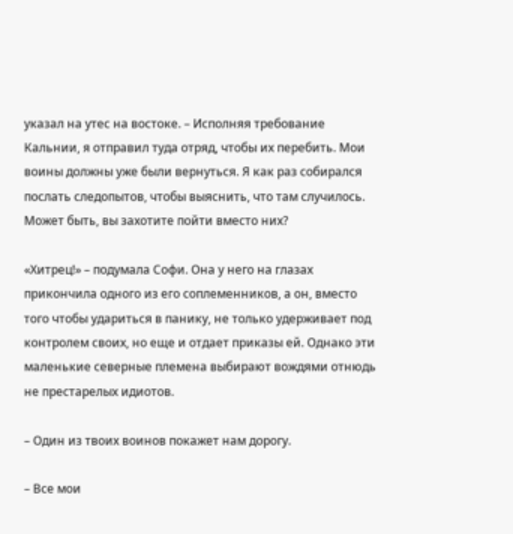указал на утес на востоке. – Исполняя требование Кальнии, я отправил туда отряд, чтобы их перебить. Мои воины должны уже были вернуться. Я как раз собирался послать следопытов, чтобы выяснить, что там случилось. Может быть, вы захотите пойти вместо них?

«Хитрец!» – подумала Софи. Она у него на глазах прикончила одного из его соплеменников, а он, вместо того чтобы удариться в панику, не только удерживает под контролем своих, но еще и отдает приказы ей. Однако эти маленькие северные племена выбирают вождями отнюдь не престарелых идиотов.

– Один из твоих воинов покажет нам дорогу.

– Все мои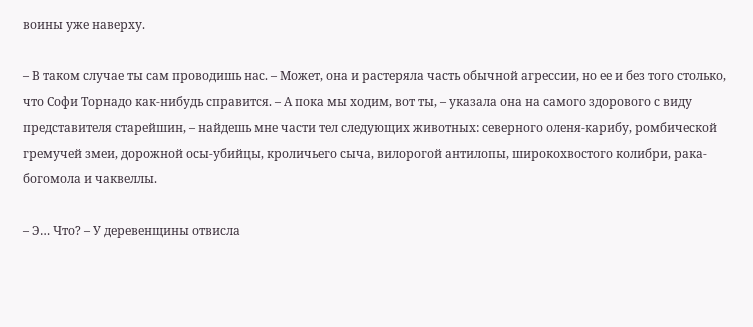воины уже наверху.

– В таком случае ты сам проводишь нас. – Может, она и растеряла часть обычной агрессии, но ее и без того столько, что Софи Торнадо как-нибудь справится. – А пока мы ходим, вот ты, – указала она на самого здорового с виду представителя старейшин, – найдешь мне части тел следующих животных: северного оленя-карибу, ромбической гремучей змеи, дорожной осы-убийцы, кроличьего сыча, вилорогой антилопы, широкохвостого колибри, рака-богомола и чаквеллы.

– Э… Что? – У деревенщины отвисла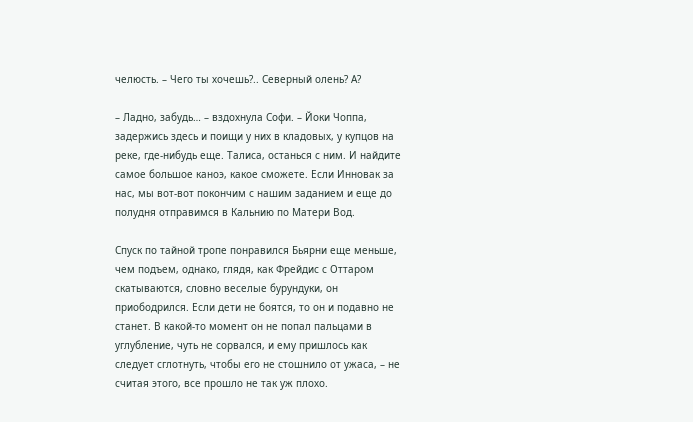челюсть. – Чего ты хочешь?.. Северный олень? А?

– Ладно, забудь… – вздохнула Софи. – Йоки Чоппа, задержись здесь и поищи у них в кладовых, у купцов на реке, где-нибудь еще. Талиса, останься с ним. И найдите самое большое каноэ, какое сможете. Если Инновак за нас, мы вот-вот покончим с нашим заданием и еще до полудня отправимся в Кальнию по Матери Вод.

Спуск по тайной тропе понравился Бьярни еще меньше, чем подъем, однако, глядя, как Фрейдис с Оттаром скатываются, словно веселые бурундуки, он приободрился. Если дети не боятся, то он и подавно не станет. В какой-то момент он не попал пальцами в углубление, чуть не сорвался, и ему пришлось как следует сглотнуть, чтобы его не стошнило от ужаса, – не считая этого, все прошло не так уж плохо.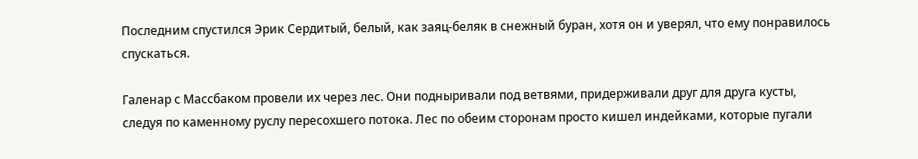Последним спустился Эрик Сердитый, белый, как заяц-беляк в снежный буран, хотя он и уверял, что ему понравилось спускаться.

Галенар с Массбаком провели их через лес. Они подныривали под ветвями, придерживали друг для друга кусты, следуя по каменному руслу пересохшего потока. Лес по обеим сторонам просто кишел индейками, которые пугали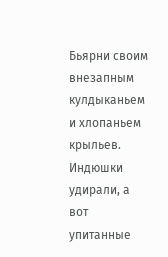Бьярни своим внезапным кулдыканьем и хлопаньем крыльев. Индюшки удирали, а вот упитанные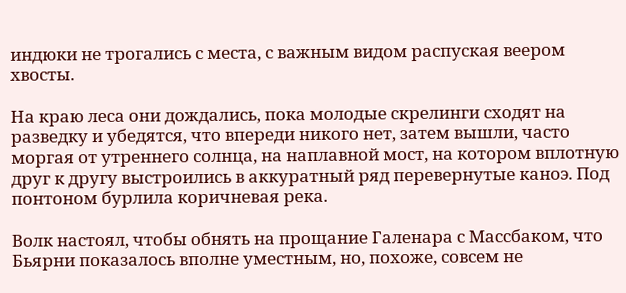индюки не трогались с места, с важным видом распуская веером хвосты.

На краю леса они дождались, пока молодые скрелинги сходят на разведку и убедятся, что впереди никого нет, затем вышли, часто моргая от утреннего солнца, на наплавной мост, на котором вплотную друг к другу выстроились в аккуратный ряд перевернутые каноэ. Под понтоном бурлила коричневая река.

Волк настоял, чтобы обнять на прощание Галенара с Массбаком, что Бьярни показалось вполне уместным, но, похоже, совсем не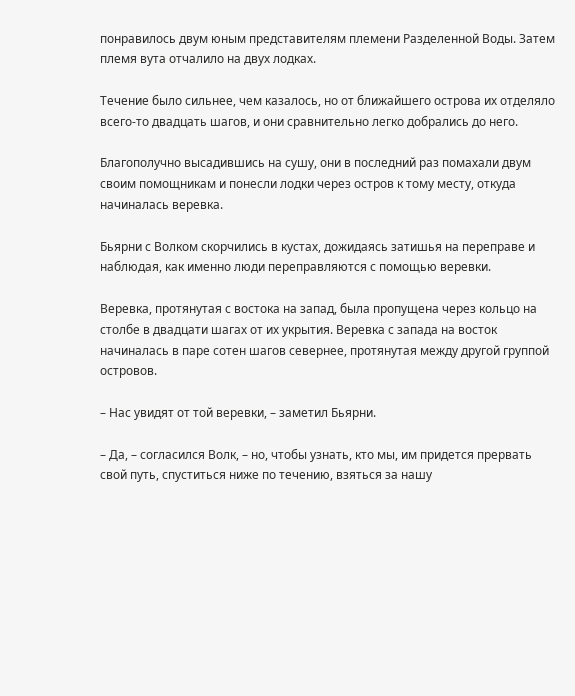понравилось двум юным представителям племени Разделенной Воды. Затем племя вута отчалило на двух лодках.

Течение было сильнее, чем казалось, но от ближайшего острова их отделяло всего-то двадцать шагов, и они сравнительно легко добрались до него.

Благополучно высадившись на сушу, они в последний раз помахали двум своим помощникам и понесли лодки через остров к тому месту, откуда начиналась веревка.

Бьярни с Волком скорчились в кустах, дожидаясь затишья на переправе и наблюдая, как именно люди переправляются с помощью веревки.

Веревка, протянутая с востока на запад, была пропущена через кольцо на столбе в двадцати шагах от их укрытия. Веревка с запада на восток начиналась в паре сотен шагов севернее, протянутая между другой группой островов.

– Нас увидят от той веревки, – заметил Бьярни.

– Да, – согласился Волк, – но, чтобы узнать, кто мы, им придется прервать свой путь, спуститься ниже по течению, взяться за нашу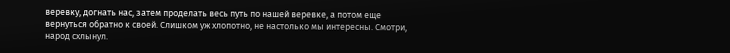веревку, догнать нас, затем проделать весь путь по нашей веревке, а потом еще вернуться обратно к своей. Слишком уж хлопотно, не настолько мы интересны. Смотри, народ схлынул.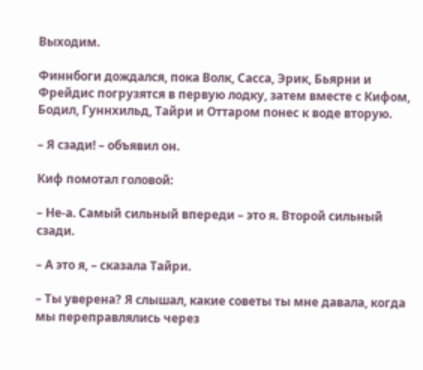Выходим.

Финнбоги дождался, пока Волк, Сасса, Эрик, Бьярни и Фрейдис погрузятся в первую лодку, затем вместе с Кифом, Бодил, Гуннхильд, Тайри и Оттаром понес к воде вторую.

– Я сзади! – объявил он.

Киф помотал головой:

– Не-а. Самый сильный впереди – это я. Второй сильный сзади.

– А это я, – сказала Тайри.

– Ты уверена? Я слышал, какие советы ты мне давала, когда мы переправлялись через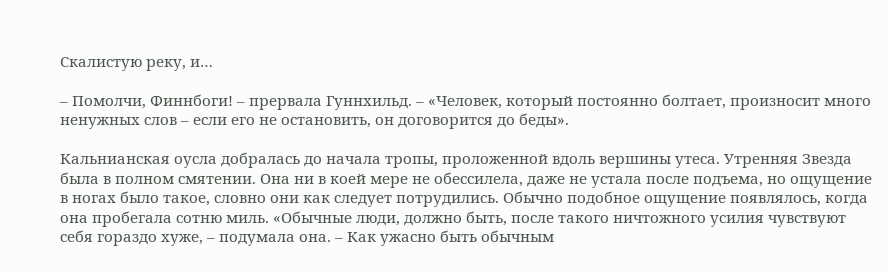Скалистую реку, и…

– Помолчи, Финнбоги! – прервала Гуннхильд. – «Человек, который постоянно болтает, произносит много ненужных слов – если его не остановить, он договорится до беды».

Кальнианская оусла добралась до начала тропы, проложенной вдоль вершины утеса. Утренняя Звезда была в полном смятении. Она ни в коей мере не обессилела, даже не устала после подъема, но ощущение в ногах было такое, словно они как следует потрудились. Обычно подобное ощущение появлялось, когда она пробегала сотню миль. «Обычные люди, должно быть, после такого ничтожного усилия чувствуют себя гораздо хуже, – подумала она. – Как ужасно быть обычным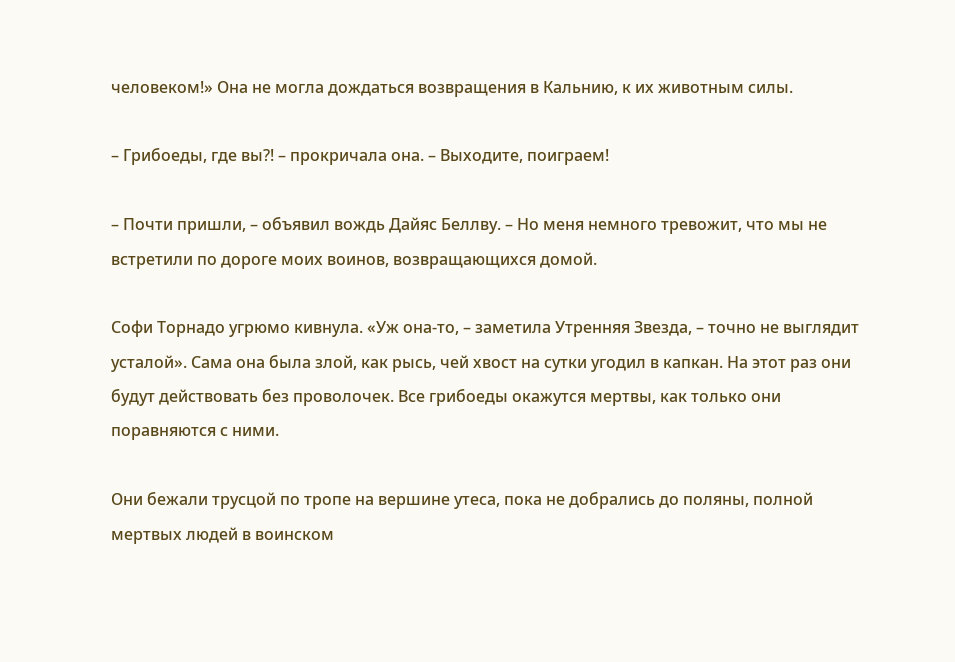человеком!» Она не могла дождаться возвращения в Кальнию, к их животным силы.

– Грибоеды, где вы?! – прокричала она. – Выходите, поиграем!

– Почти пришли, – объявил вождь Дайяс Беллву. – Но меня немного тревожит, что мы не встретили по дороге моих воинов, возвращающихся домой.

Софи Торнадо угрюмо кивнула. «Уж она-то, – заметила Утренняя Звезда, – точно не выглядит усталой». Сама она была злой, как рысь, чей хвост на сутки угодил в капкан. На этот раз они будут действовать без проволочек. Все грибоеды окажутся мертвы, как только они поравняются с ними.

Они бежали трусцой по тропе на вершине утеса, пока не добрались до поляны, полной мертвых людей в воинском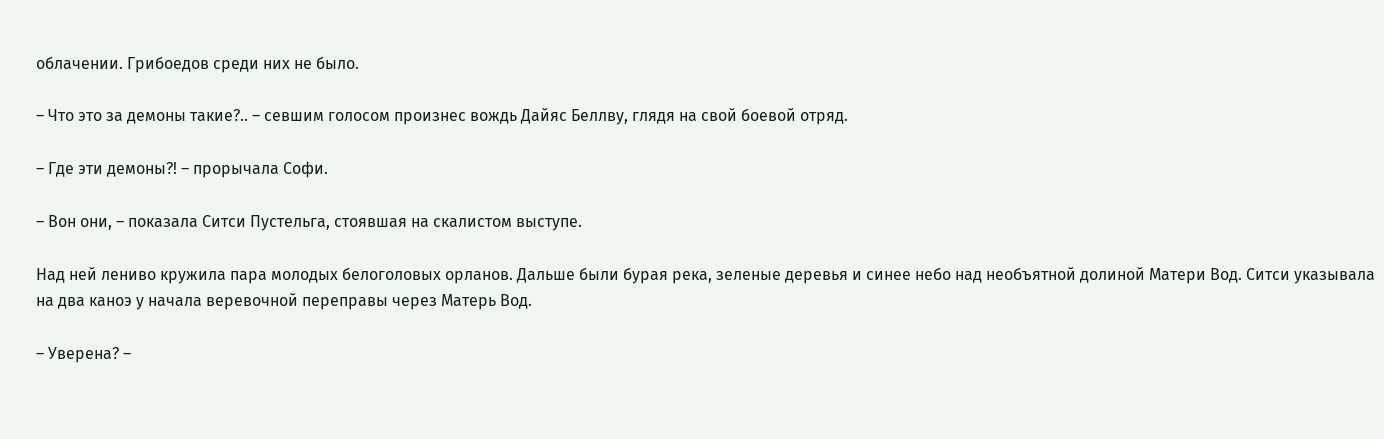облачении. Грибоедов среди них не было.

– Что это за демоны такие?.. – севшим голосом произнес вождь Дайяс Беллву, глядя на свой боевой отряд.

– Где эти демоны?! – прорычала Софи.

– Вон они, – показала Ситси Пустельга, стоявшая на скалистом выступе.

Над ней лениво кружила пара молодых белоголовых орланов. Дальше были бурая река, зеленые деревья и синее небо над необъятной долиной Матери Вод. Ситси указывала на два каноэ у начала веревочной переправы через Матерь Вод.

– Уверена? –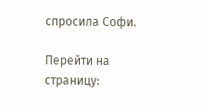спросила Софи.

Перейти на страницу: